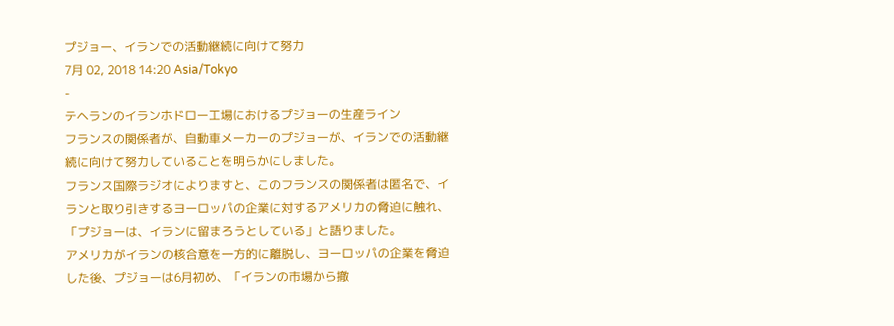プジョー、イランでの活動継続に向けて努力
7月 02, 2018 14:20 Asia/Tokyo
-
テヘランのイランホドロー工場におけるプジョーの生産ライン
フランスの関係者が、自動車メーカーのプジョーが、イランでの活動継続に向けて努力していることを明らかにしました。
フランス国際ラジオによりますと、このフランスの関係者は匿名で、イランと取り引きするヨーロッパの企業に対するアメリカの脅迫に触れ、「プジョーは、イランに留まろうとしている」と語りました。
アメリカがイランの核合意を一方的に離脱し、ヨーロッパの企業を脅迫した後、プジョーは6月初め、「イランの市場から撤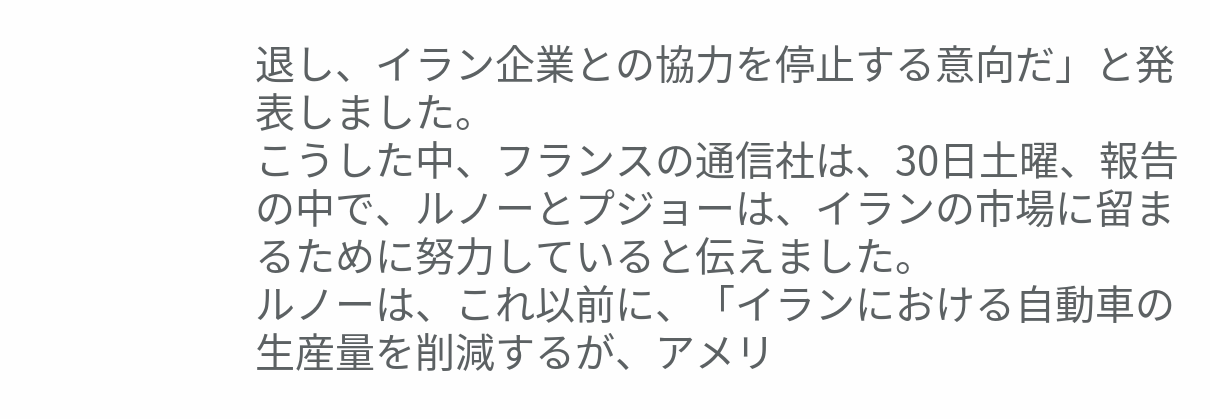退し、イラン企業との協力を停止する意向だ」と発表しました。
こうした中、フランスの通信社は、30日土曜、報告の中で、ルノーとプジョーは、イランの市場に留まるために努力していると伝えました。
ルノーは、これ以前に、「イランにおける自動車の生産量を削減するが、アメリ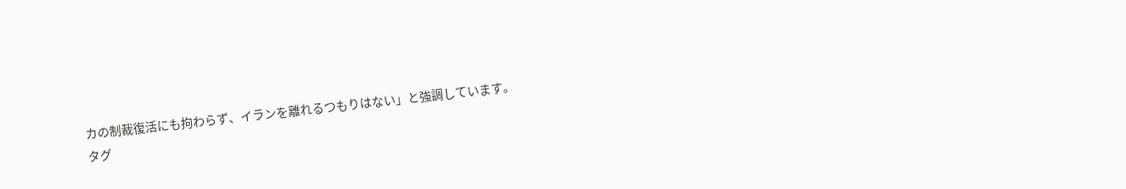カの制裁復活にも拘わらず、イランを離れるつもりはない」と強調しています。
タグ